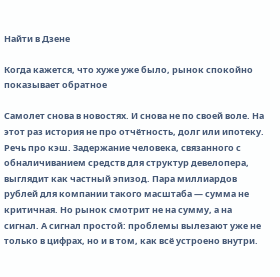Найти в Дзене

Когда кажется, что хуже уже было, рынок спокойно показывает обратное

Самолет снова в новостях. И снова не по своей воле. На этот раз история не про отчётность, долг или ипотеку. Речь про кэш. Задержание человека, связанного с обналичиванием средств для структур девелопера, выглядит как частный эпизод. Пара миллиардов рублей для компании такого масштаба — сумма не критичная. Но рынок смотрит не на сумму, а на сигнал. А сигнал простой: проблемы вылезают уже не только в цифрах, но и в том, как всё устроено внутри.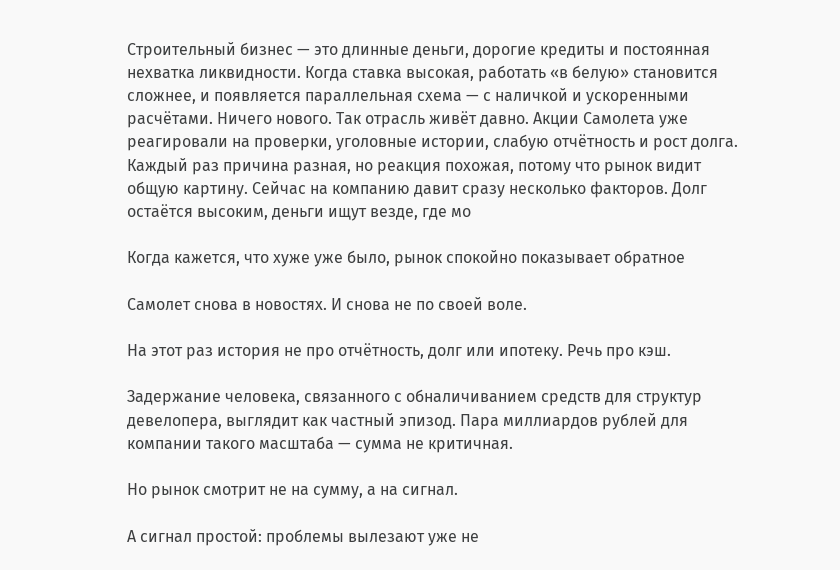Строительный бизнес — это длинные деньги, дорогие кредиты и постоянная нехватка ликвидности. Когда ставка высокая, работать «в белую» становится сложнее, и появляется параллельная схема — с наличкой и ускоренными расчётами. Ничего нового. Так отрасль живёт давно. Акции Самолета уже реагировали на проверки, уголовные истории, слабую отчётность и рост долга. Каждый раз причина разная, но реакция похожая, потому что рынок видит общую картину. Сейчас на компанию давит сразу несколько факторов. Долг остаётся высоким, деньги ищут везде, где мо

Когда кажется, что хуже уже было, рынок спокойно показывает обратное

Самолет снова в новостях. И снова не по своей воле.

На этот раз история не про отчётность, долг или ипотеку. Речь про кэш.

Задержание человека, связанного с обналичиванием средств для структур девелопера, выглядит как частный эпизод. Пара миллиардов рублей для компании такого масштаба — сумма не критичная.

Но рынок смотрит не на сумму, а на сигнал.

А сигнал простой: проблемы вылезают уже не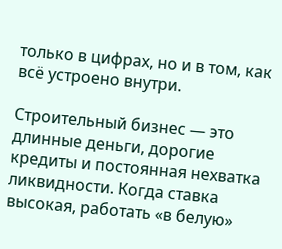только в цифрах, но и в том, как всё устроено внутри.

Строительный бизнес — это длинные деньги, дорогие кредиты и постоянная нехватка ликвидности. Когда ставка высокая, работать «в белую»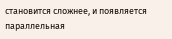становится сложнее, и появляется параллельная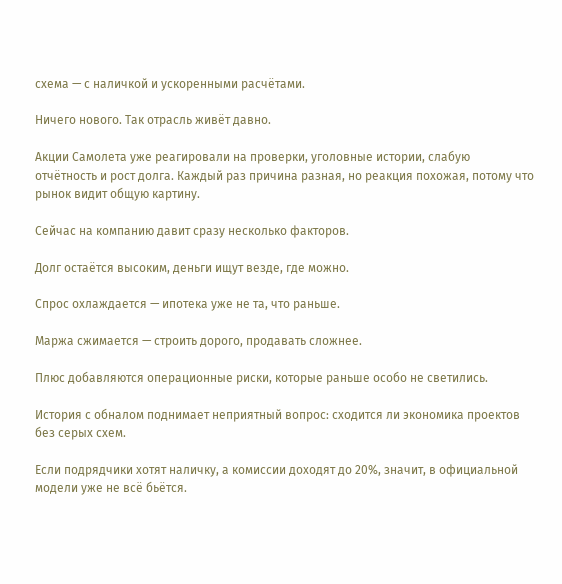схема — с наличкой и ускоренными расчётами.

Ничего нового. Так отрасль живёт давно.

Акции Самолета уже реагировали на проверки, уголовные истории, слабую отчётность и рост долга. Каждый раз причина разная, но реакция похожая, потому что рынок видит общую картину.

Сейчас на компанию давит сразу несколько факторов.

Долг остаётся высоким, деньги ищут везде, где можно.

Спрос охлаждается — ипотека уже не та, что раньше.

Маржа сжимается — строить дорого, продавать сложнее.

Плюс добавляются операционные риски, которые раньше особо не светились.

История с обналом поднимает неприятный вопрос: сходится ли экономика проектов без серых схем.

Если подрядчики хотят наличку, а комиссии доходят до 20%, значит, в официальной модели уже не всё бьётся.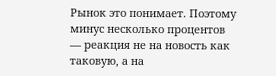Рынок это понимает. Поэтому минус несколько процентов — реакция не на новость как таковую, а на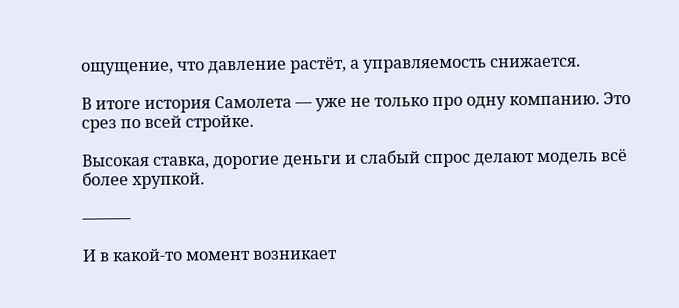ощущение, что давление растёт, а управляемость снижается.

В итоге история Самолета — уже не только про одну компанию. Это срез по всей стройке.

Высокая ставка, дорогие деньги и слабый спрос делают модель всё более хрупкой.

———

И в какой-то момент возникает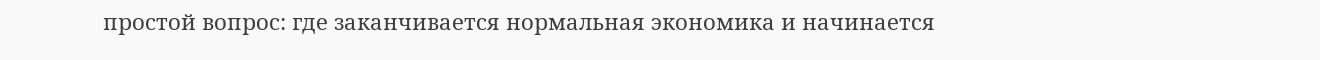простой вопрос: где заканчивается нормальная экономика и начинается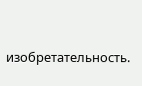изобретательность.